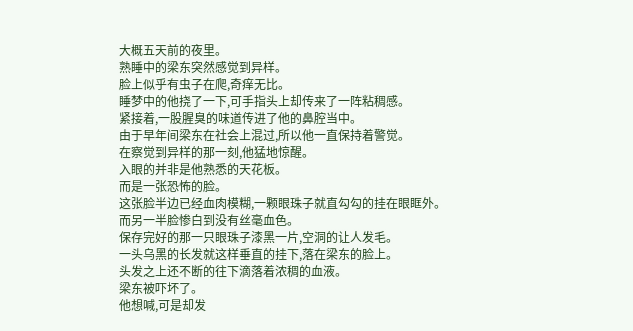大概五天前的夜里。
熟睡中的梁东突然感觉到异样。
脸上似乎有虫子在爬,奇痒无比。
睡梦中的他挠了一下,可手指头上却传来了一阵粘稠感。
紧接着,一股腥臭的味道传进了他的鼻腔当中。
由于早年间梁东在社会上混过,所以他一直保持着警觉。
在察觉到异样的那一刻,他猛地惊醒。
入眼的并非是他熟悉的天花板。
而是一张恐怖的脸。
这张脸半边已经血肉模糊,一颗眼珠子就直勾勾的挂在眼眶外。
而另一半脸惨白到没有丝毫血色。
保存完好的那一只眼珠子漆黑一片,空洞的让人发毛。
一头乌黑的长发就这样垂直的挂下,落在梁东的脸上。
头发之上还不断的往下滴落着浓稠的血液。
梁东被吓坏了。
他想喊,可是却发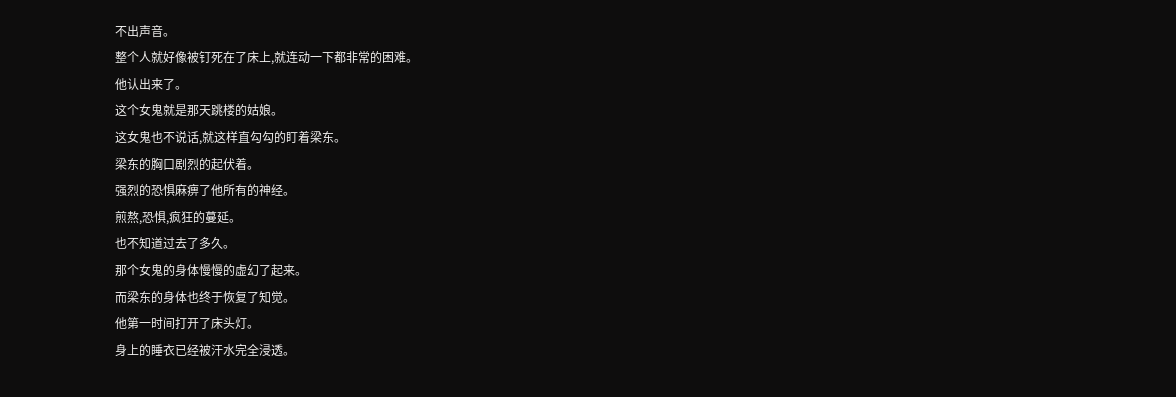不出声音。
整个人就好像被钉死在了床上,就连动一下都非常的困难。
他认出来了。
这个女鬼就是那天跳楼的姑娘。
这女鬼也不说话,就这样直勾勾的盯着梁东。
梁东的胸口剧烈的起伏着。
强烈的恐惧麻痹了他所有的神经。
煎熬,恐惧,疯狂的蔓延。
也不知道过去了多久。
那个女鬼的身体慢慢的虚幻了起来。
而梁东的身体也终于恢复了知觉。
他第一时间打开了床头灯。
身上的睡衣已经被汗水完全浸透。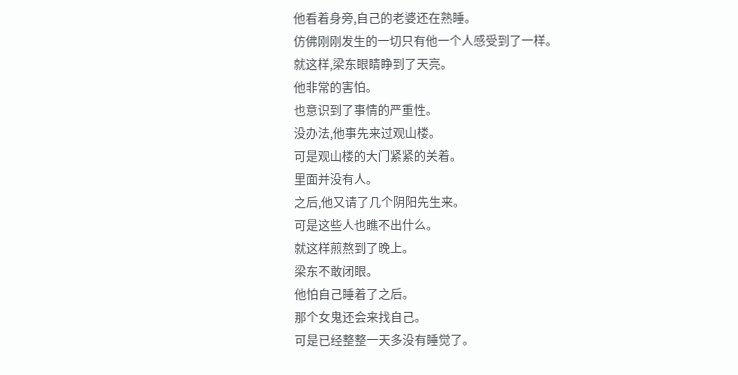他看着身旁,自己的老婆还在熟睡。
仿佛刚刚发生的一切只有他一个人感受到了一样。
就这样,梁东眼睛睁到了天亮。
他非常的害怕。
也意识到了事情的严重性。
没办法,他事先来过观山楼。
可是观山楼的大门紧紧的关着。
里面并没有人。
之后,他又请了几个阴阳先生来。
可是这些人也瞧不出什么。
就这样煎熬到了晚上。
梁东不敢闭眼。
他怕自己睡着了之后。
那个女鬼还会来找自己。
可是已经整整一天多没有睡觉了。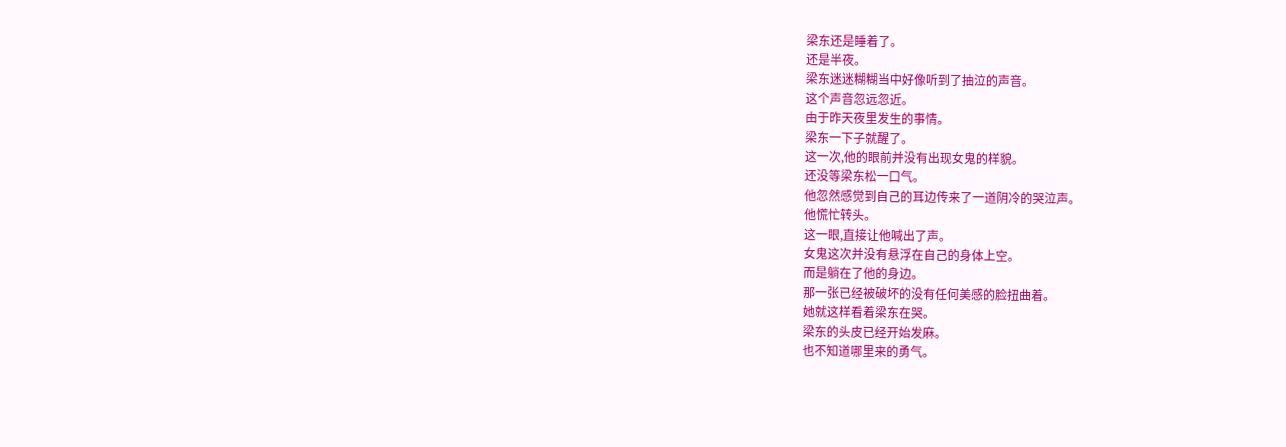梁东还是睡着了。
还是半夜。
梁东迷迷糊糊当中好像听到了抽泣的声音。
这个声音忽远忽近。
由于昨天夜里发生的事情。
梁东一下子就醒了。
这一次,他的眼前并没有出现女鬼的样貌。
还没等梁东松一口气。
他忽然感觉到自己的耳边传来了一道阴冷的哭泣声。
他慌忙转头。
这一眼,直接让他喊出了声。
女鬼这次并没有悬浮在自己的身体上空。
而是躺在了他的身边。
那一张已经被破坏的没有任何美感的脸扭曲着。
她就这样看着梁东在哭。
梁东的头皮已经开始发麻。
也不知道哪里来的勇气。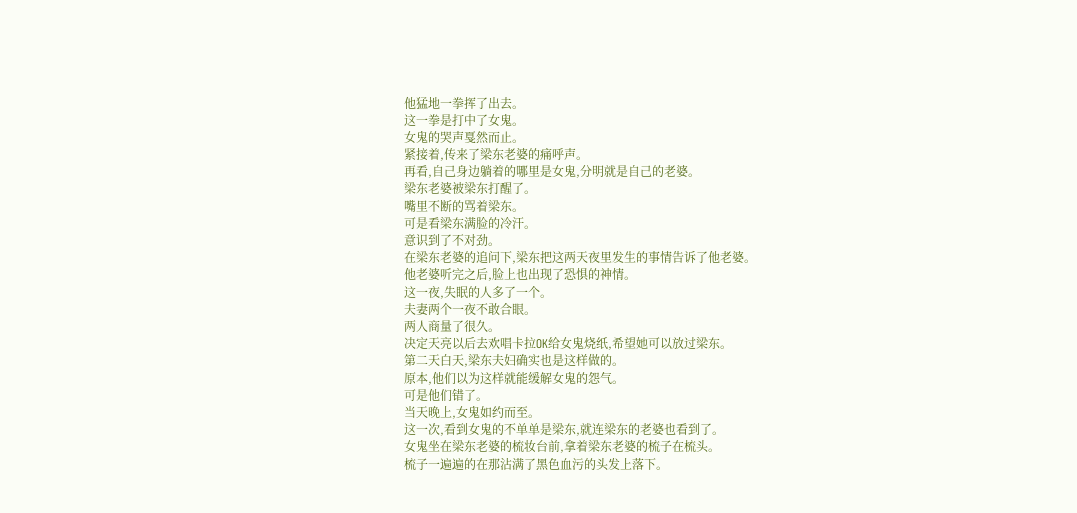他猛地一拳挥了出去。
这一拳是打中了女鬼。
女鬼的哭声戛然而止。
紧接着,传来了梁东老婆的痛呼声。
再看,自己身边躺着的哪里是女鬼,分明就是自己的老婆。
梁东老婆被梁东打醒了。
嘴里不断的骂着梁东。
可是看梁东满脸的冷汗。
意识到了不对劲。
在梁东老婆的追问下,梁东把这两天夜里发生的事情告诉了他老婆。
他老婆听完之后,脸上也出现了恐惧的神情。
这一夜,失眠的人多了一个。
夫妻两个一夜不敢合眼。
两人商量了很久。
决定天亮以后去欢唱卡拉OK给女鬼烧纸,希望她可以放过梁东。
第二天白天,梁东夫妇确实也是这样做的。
原本,他们以为这样就能缓解女鬼的怨气。
可是他们错了。
当天晚上,女鬼如约而至。
这一次,看到女鬼的不单单是梁东,就连梁东的老婆也看到了。
女鬼坐在梁东老婆的梳妆台前,拿着梁东老婆的梳子在梳头。
梳子一遍遍的在那沾满了黑色血污的头发上落下。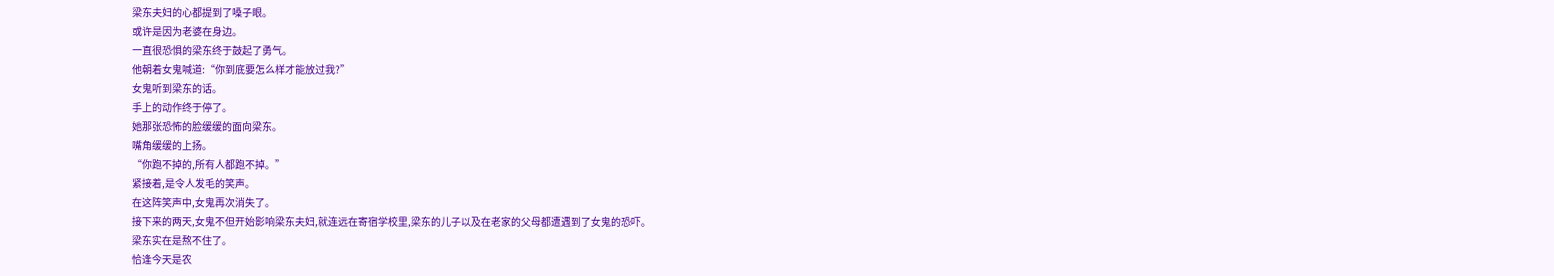梁东夫妇的心都提到了嗓子眼。
或许是因为老婆在身边。
一直很恐惧的梁东终于鼓起了勇气。
他朝着女鬼喊道:“你到底要怎么样才能放过我?”
女鬼听到梁东的话。
手上的动作终于停了。
她那张恐怖的脸缓缓的面向梁东。
嘴角缓缓的上扬。
“你跑不掉的,所有人都跑不掉。”
紧接着,是令人发毛的笑声。
在这阵笑声中,女鬼再次消失了。
接下来的两天,女鬼不但开始影响梁东夫妇,就连远在寄宿学校里,梁东的儿子以及在老家的父母都遭遇到了女鬼的恐吓。
梁东实在是熬不住了。
恰逢今天是农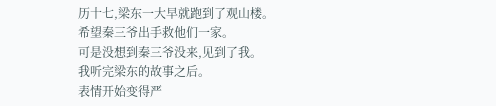历十七,梁东一大早就跑到了观山楼。
希望秦三爷出手救他们一家。
可是没想到秦三爷没来,见到了我。
我听完梁东的故事之后。
表情开始变得严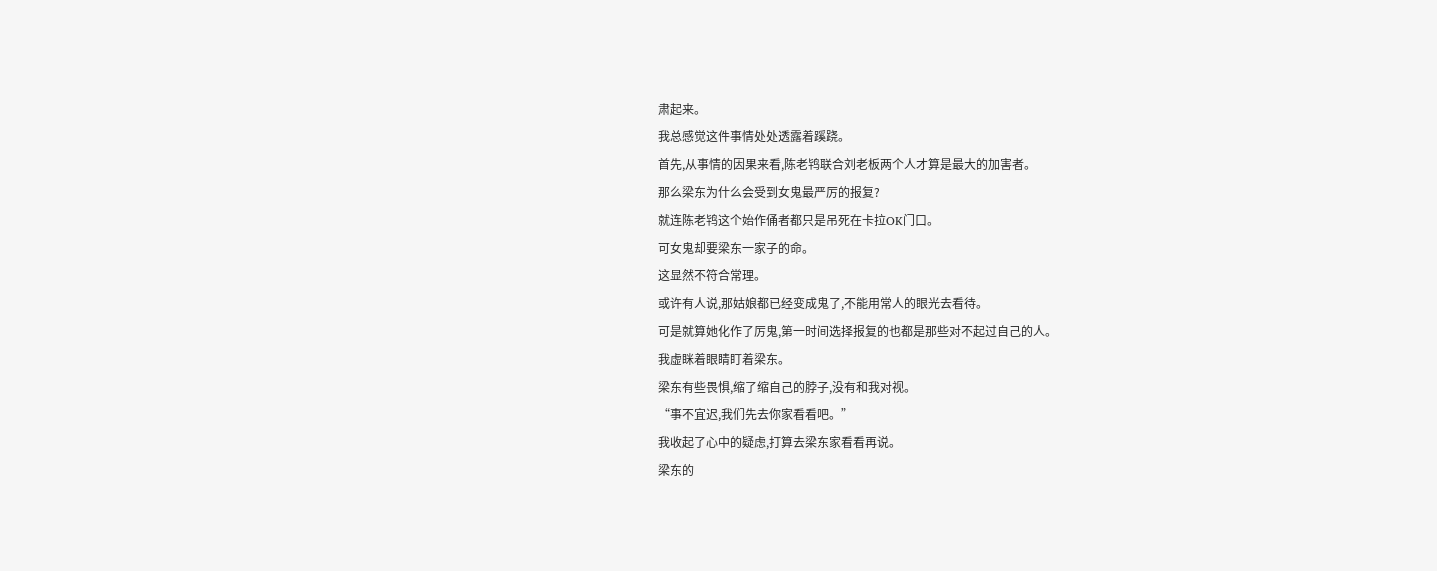肃起来。
我总感觉这件事情处处透露着蹊跷。
首先,从事情的因果来看,陈老鸨联合刘老板两个人才算是最大的加害者。
那么梁东为什么会受到女鬼最严厉的报复?
就连陈老鸨这个始作俑者都只是吊死在卡拉OK门口。
可女鬼却要梁东一家子的命。
这显然不符合常理。
或许有人说,那姑娘都已经变成鬼了,不能用常人的眼光去看待。
可是就算她化作了厉鬼,第一时间选择报复的也都是那些对不起过自己的人。
我虚眯着眼睛盯着梁东。
梁东有些畏惧,缩了缩自己的脖子,没有和我对视。
“事不宜迟,我们先去你家看看吧。”
我收起了心中的疑虑,打算去梁东家看看再说。
梁东的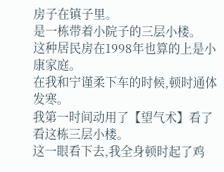房子在镇子里。
是一栋带着小院子的三层小楼。
这种居民房在1998年也算的上是小康家庭。
在我和宁谨柔下车的时候,顿时通体发寒。
我第一时间动用了【望气术】看了看这栋三层小楼。
这一眼看下去,我全身顿时起了鸡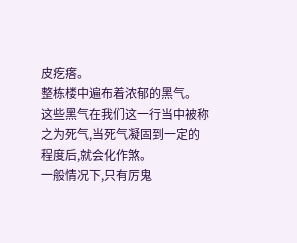皮疙瘩。
整栋楼中遍布着浓郁的黑气。
这些黑气在我们这一行当中被称之为死气,当死气凝固到一定的程度后,就会化作煞。
一般情况下,只有厉鬼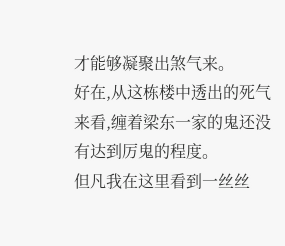才能够凝聚出煞气来。
好在,从这栋楼中透出的死气来看,缠着梁东一家的鬼还没有达到厉鬼的程度。
但凡我在这里看到一丝丝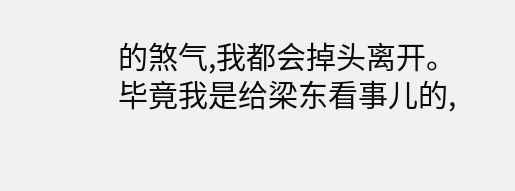的煞气,我都会掉头离开。
毕竟我是给梁东看事儿的,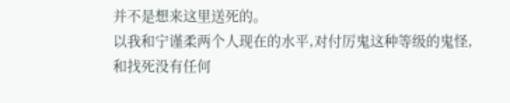并不是想来这里送死的。
以我和宁谨柔两个人现在的水平,对付厉鬼这种等级的鬼怪,和找死没有任何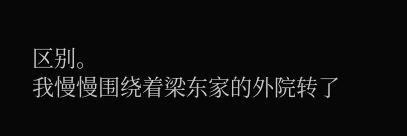区别。
我慢慢围绕着梁东家的外院转了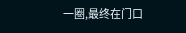一圈,最终在门口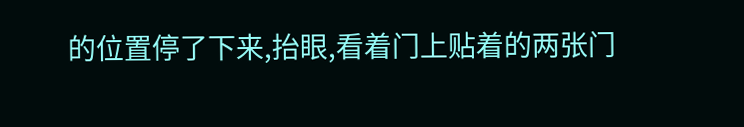的位置停了下来,抬眼,看着门上贴着的两张门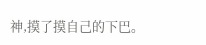神,摸了摸自己的下巴。